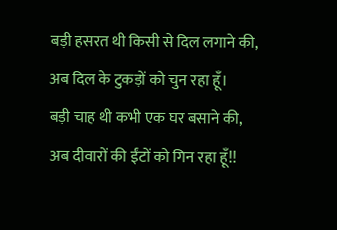बड़ी हसरत थी किसी से दिल लगाने की,
अब दिल के टुकड़ों को चुन रहा हूँ।
बड़ी चाह थी कभी एक घर बसाने की,
अब दीवारों की ईंटों को गिन रहा हूँ!!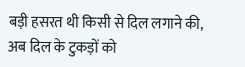बड़ी हसरत थी किसी से दिल लगाने की,
अब दिल के टुकड़ों को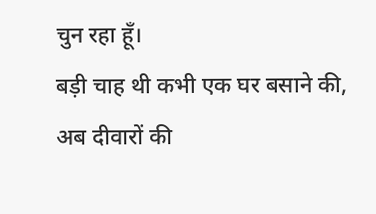चुन रहा हूँ।
बड़ी चाह थी कभी एक घर बसाने की,
अब दीवारों की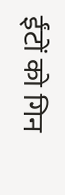ईंटों को गिन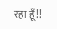रहा हूँ!!